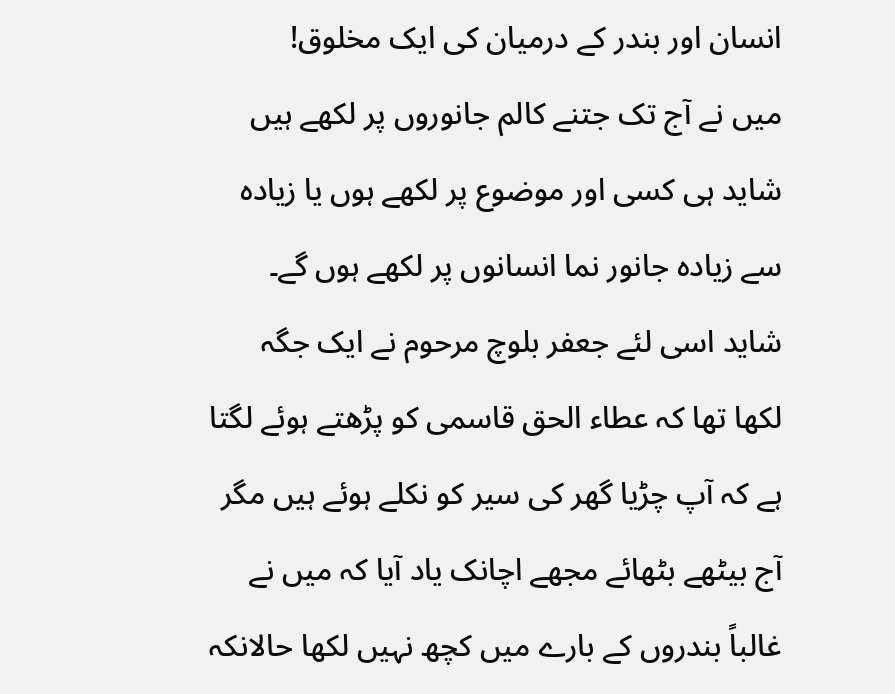انسان اور بندر کے درمیان کی ایک مخلوق!
میں نے آج تک جتنے کالم جانوروں پر لکھے ہیں شاید ہی کسی اور موضوع پر لکھے ہوں یا زیادہ سے زیادہ جانور نما انسانوں پر لکھے ہوں گے۔ شاید اسی لئے جعفر بلوچ مرحوم نے ایک جگہ لکھا تھا کہ عطاء الحق قاسمی کو پڑھتے ہوئے لگتا ہے کہ آپ چڑیا گھر کی سیر کو نکلے ہوئے ہیں مگر آج بیٹھے بٹھائے مجھے اچانک یاد آیا کہ میں نے غالباً بندروں کے بارے میں کچھ نہیں لکھا حالانکہ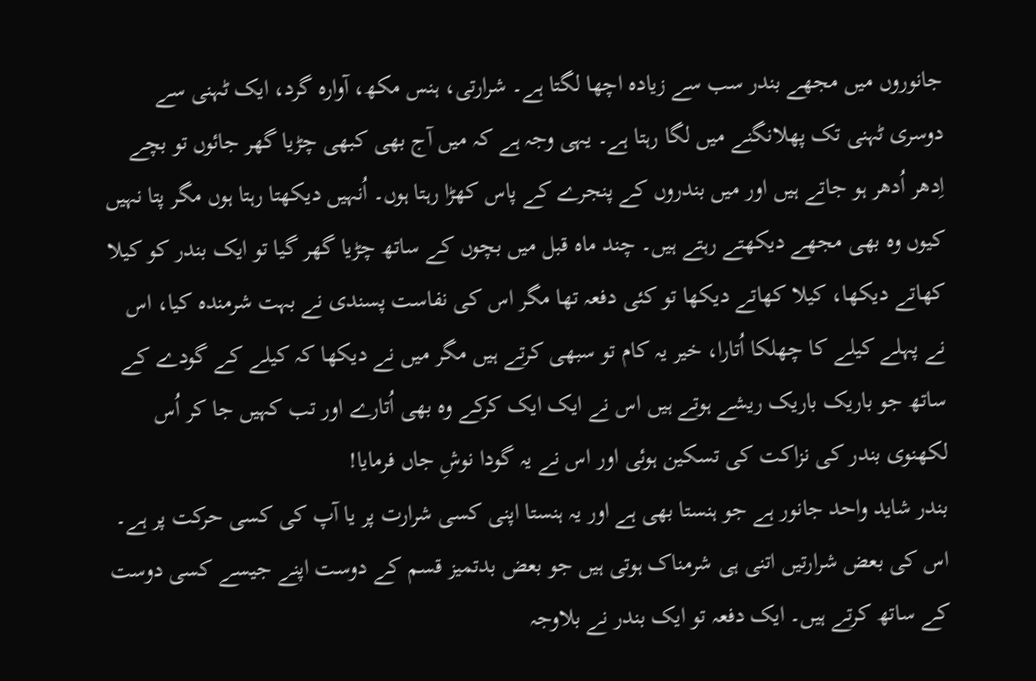جانوروں میں مجھے بندر سب سے زیادہ اچھا لگتا ہے۔ شرارتی، ہنس مکھ، آوارہ گرد، ایک ٹہنی سے دوسری ٹہنی تک پھلانگنے میں لگا رہتا ہے۔ یہی وجہ ہے کہ میں آج بھی کبھی چڑیا گھر جائوں تو بچے اِدھر اُدھر ہو جاتے ہیں اور میں بندروں کے پنجرے کے پاس کھڑا رہتا ہوں۔ اُنہیں دیکھتا رہتا ہوں مگر پتا نہیں کیوں وہ بھی مجھے دیکھتے رہتے ہیں۔ چند ماہ قبل میں بچوں کے ساتھ چڑیا گھر گیا تو ایک بندر کو کیلا کھاتے دیکھا، کیلا کھاتے دیکھا تو کئی دفعہ تھا مگر اس کی نفاست پسندی نے بہت شرمندہ کیا، اس نے پہلے کیلے کا چھلکا اُتارا، خیر یہ کام تو سبھی کرتے ہیں مگر میں نے دیکھا کہ کیلے کے گودے کے ساتھ جو باریک باریک ریشے ہوتے ہیں اس نے ایک ایک کرکے وہ بھی اُتارے اور تب کہیں جا کر اُس لکھنوی بندر کی نزاکت کی تسکین ہوئی اور اس نے یہ گودا نوشِ جاں فرمایا!
بندر شاید واحد جانور ہے جو ہنستا بھی ہے اور یہ ہنستا اپنی کسی شرارت پر یا آپ کی کسی حرکت پر ہے۔ اس کی بعض شرارتیں اتنی ہی شرمناک ہوتی ہیں جو بعض بدتمیز قسم کے دوست اپنے جیسے کسی دوست کے ساتھ کرتے ہیں۔ ایک دفعہ تو ایک بندر نے بلاوجہ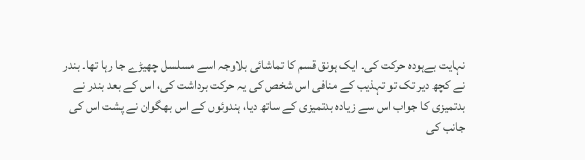نہایت بےہودہ حرکت کی۔ ایک ہونق قسم کا تماشائی بلاوجہ اسے مسلسل چھیڑے جا رہا تھا۔ بندر نے کچھ دیر تک تو تہذیب کے منافی اس شخص کی یہ حرکت برداشت کی، اس کے بعد بندر نے بدتمیزی کا جواب اس سے زیادہ بدتمیزی کے ساتھ دیا، ہندوئوں کے اس بھگوان نے پشت اس کی جانب کی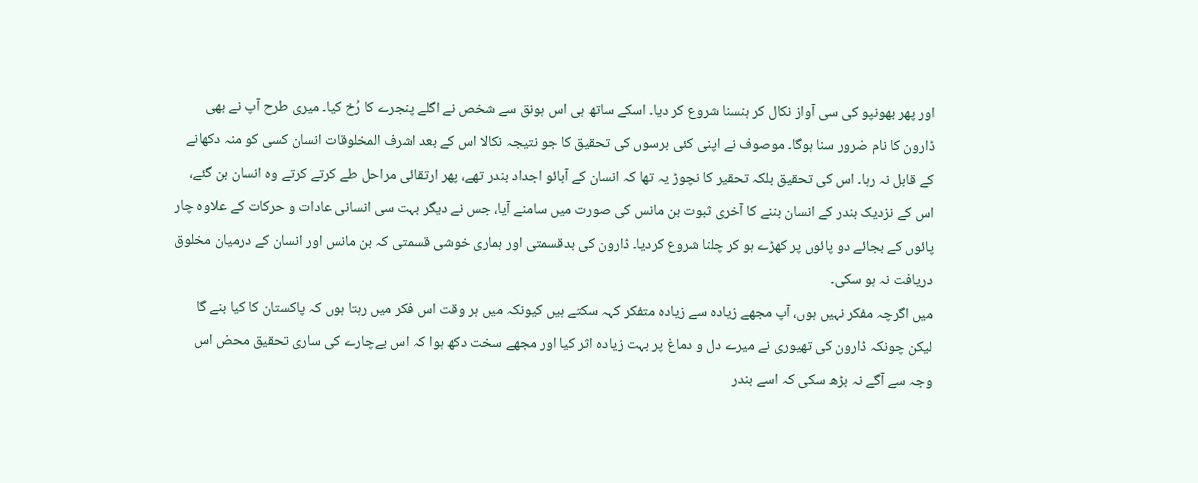اور پھر بھونپو کی سی آواز نکال کر ہنسنا شروع کر دیا۔ اسکے ساتھ ہی اس ہونق سے شخص نے اگلے پنجرے کا رُخ کیا۔ میری طرح آپ نے بھی ڈارون کا نام ضرور سنا ہوگا۔ موصوف نے اپنی کئی برسوں کی تحقیق کا جو نتیجہ نکالا اس کے بعد اشرف المخلوقات انسان کسی کو منہ دکھانے کے قابل نہ رہا۔ اس کی تحقیق بلکہ تحقیر کا نچوڑ یہ تھا کہ انسان کے آبائو اجداد بندر تھے، پھر ارتقائی مراحل طے کرتے کرتے وہ انسان بن گئے، اس کے نزدیک بندر کے انسان بننے کا آخری ثبوت بن مانس کی صورت میں سامنے آیا، جس نے دیگر بہت سی انسانی عادات و حرکات کے علاوہ چار پائوں کے بجائے دو پائوں پر کھڑے ہو کر چلنا شروع کردیا۔ ڈارون کی بدقسمتی اور ہماری خوشی قسمتی کہ بن مانس اور انسان کے درمیان مخلوق دریافت نہ ہو سکی۔
میں اگرچہ مفکر نہیں ہوں، آپ مجھے زیادہ سے زیادہ متفکر کہہ سکتے ہیں کیونکہ میں ہر وقت اس فکر میں رہتا ہوں کہ پاکستان کا کیا بنے گا لیکن چونکہ ڈارون کی تھیوری نے میرے دل و دماغ پر بہت زیادہ اثر کیا اور مجھے سخت دکھ ہوا کہ اس بےچارے کی ساری تحقیق محض اس وجہ سے آگے نہ بڑھ سکی کہ اسے بندر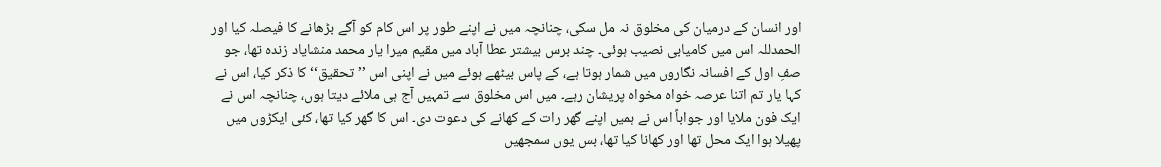اور انسان کے درمیان کی مخلوق نہ مل سکی، چنانچہ میں نے اپنے طور پر اس کام کو آگے بڑھانے کا فیصلہ کیا اور الحمدللہ اس میں کامیابی نصیب ہوئی۔ چند برس بیشتر عطا آباد میں مقیم میرا یار محمد منشایاد زندہ تھا، جو صفِ اول کے افسانہ نگاروں میں شمار ہوتا ہے، کے پاس بیٹھے ہوئے میں نے اپنی اس ’’تحقیق‘‘ کا ذکر کیا، اس نے کہا یار تم اتنا عرصہ خواہ مخواہ پریشان رہے۔ میں اس مخلوق سے تمہیں آج ہی ملائے دیتا ہوں، چنانچہ اس نے ایک فون ملایا اور جواباً اس نے ہمیں اپنے گھر رات کے کھانے کی دعوت دی۔ اس کا گھر کیا تھا، کئی ایکڑوں میں پھیلا ہوا ایک محل تھا اور کھانا کیا تھا، بس یوں سمجھیں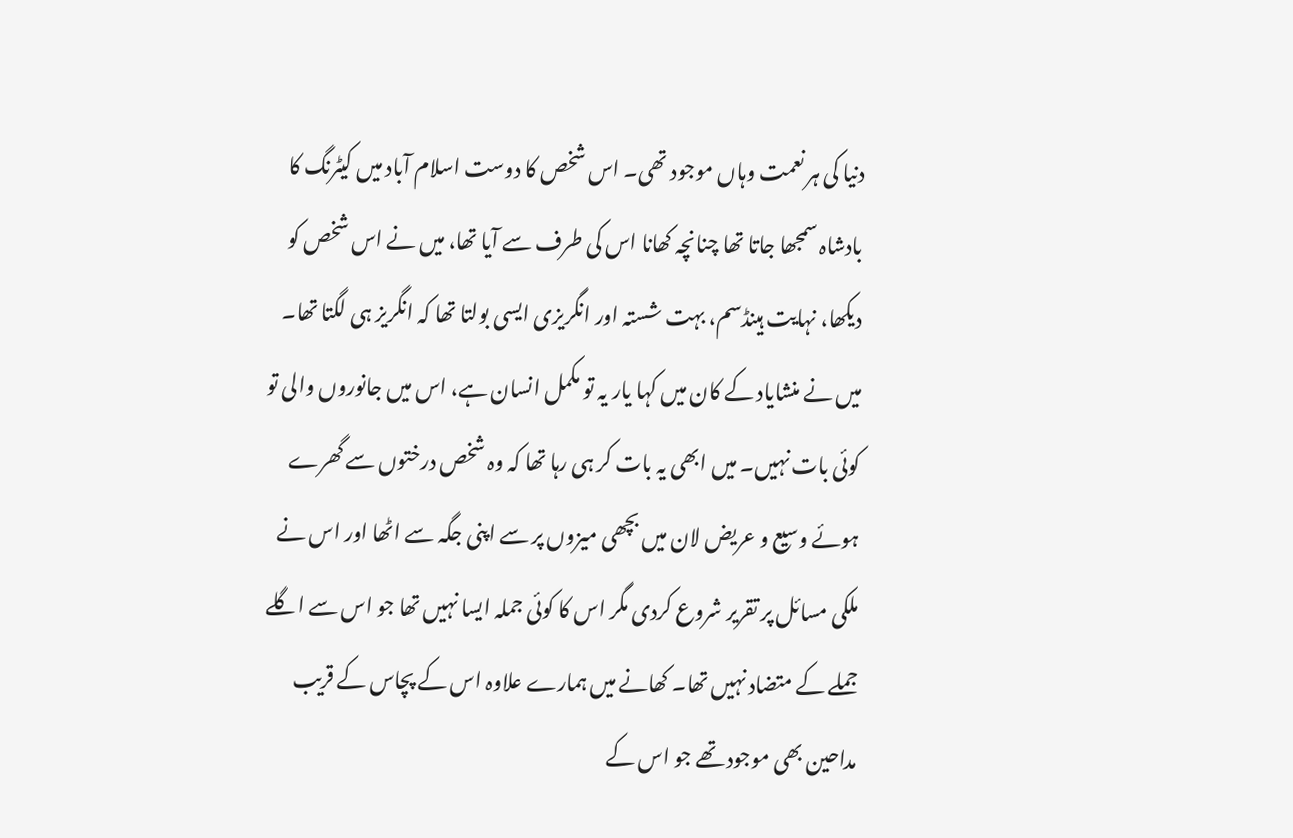دنیا کی ہر نعمت وہاں موجود تھی۔ اس شخص کا دوست اسلام آباد میں کیٹرنگ کا بادشاہ سمجھا جاتا تھا چنانچہ کھانا اس کی طرف سے آیا تھا، میں نے اس شخص کو دیکھا، نہایت ہینڈسم، بہت شستہ اور انگریزی ایسی بولتا تھا کہ انگریز ہی لگتا تھا۔ میں نے منشایاد کے کان میں کہا یار یہ تو مکمل انسان ہے، اس میں جانوروں والی تو کوئی بات نہیں۔ میں ابھی یہ بات کر ہی رہا تھا کہ وہ شخص درختوں سے گھرے ہوئے وسیع و عریض لان میں بچھی میزوں پر سے اپنی جگہ سے اٹھا اور اس نے ملکی مسائل پر تقریر شروع کردی مگر اس کا کوئی جملہ ایسا نہیں تھا جو اس سے اگلے جملے کے متضاد نہیں تھا۔ کھانے میں ہمارے علاوہ اس کے پچاس کے قریب مداحین بھی موجود تھے جو اس کے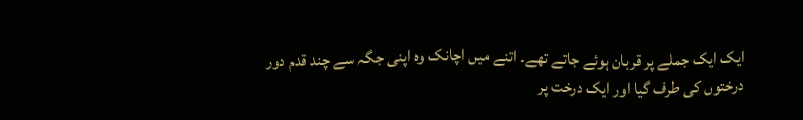ایک ایک جملے پر قربان ہوئے جاتے تھے۔ اتنے میں اچانک وہ اپنی جگہ سے چند قدم دور درختوں کی طرف گیا اور ایک درخت پر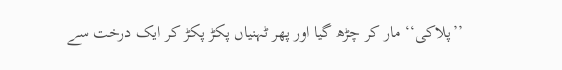’’پلاکی‘‘ مار کر چڑھ گیا اور پھر ٹہنیاں پکڑ پکڑ کر ایک درخت سے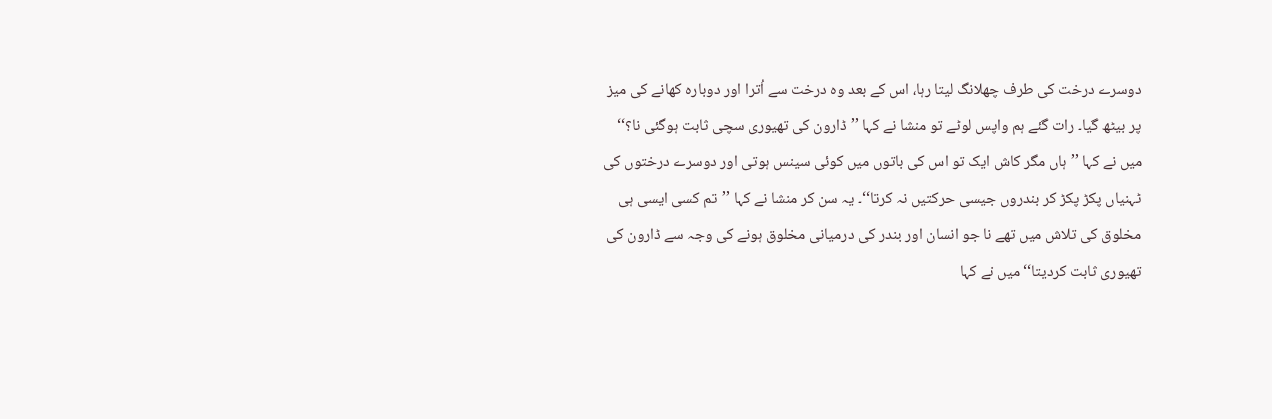دوسرے درخت کی طرف چھلانگ لیتا رہا، اس کے بعد وہ درخت سے اُترا اور دوبارہ کھانے کی میز پر بیٹھ گیا۔ رات گئے ہم واپس لوٹے تو منشا نے کہا ’’ڈارون کی تھیوری سچی ثابت ہوگئی نا؟‘‘ میں نے کہا ’’ہاں مگر کاش ایک تو اس کی باتوں میں کوئی سینس ہوتی اور دوسرے درختوں کی ٹہنیاں پکڑ پکڑ کر بندروں جیسی حرکتیں نہ کرتا‘‘۔ یہ سن کر منشا نے کہا ’’تم کسی ایسی ہی مخلوق کی تلاش میں تھے نا جو انسان اور بندر کی درمیانی مخلوق ہونے کی وجہ سے ڈارون کی تھیوری ثابت کردیتا‘‘ میں نے کہا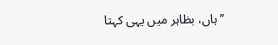’’ہاں، بظاہر میں یہی کہتا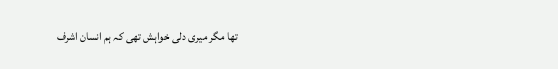تھا مگر میری دلی خواہش تھی کہ ہم انسان اشرف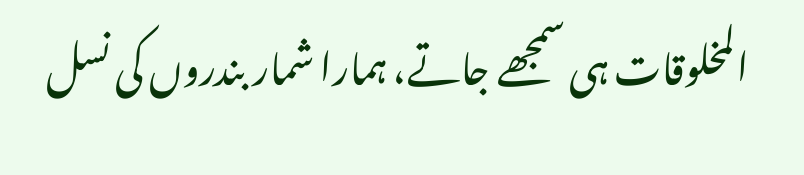المخلوقات ہی سمجھے جاتے، ہمارا شمار بندروں کی نسل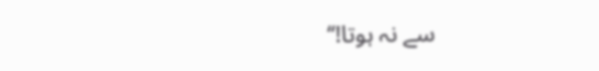سے نہ ہوتا!‘‘